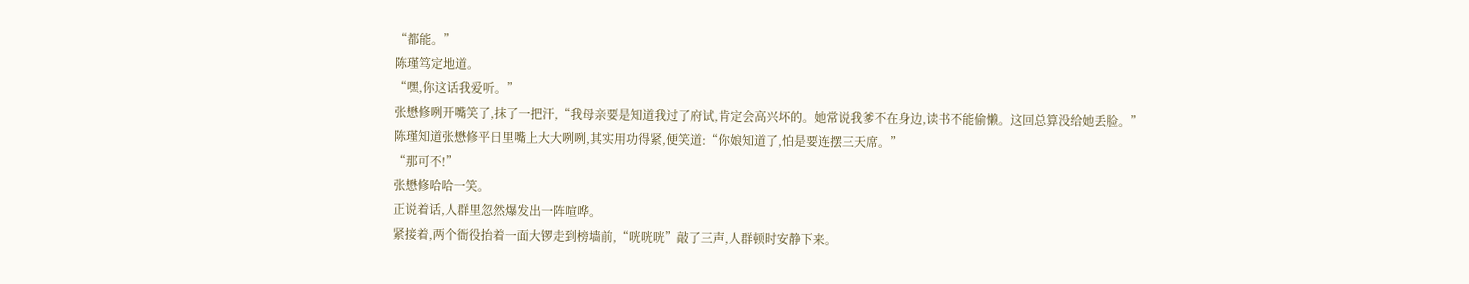“都能。”
陈瑾笃定地道。
“嘿,你这话我爱听。”
张懋修咧开嘴笑了,抹了一把汗,“我母亲要是知道我过了府试,肯定会高兴坏的。她常说我爹不在身边,读书不能偷懒。这回总算没给她丢脸。”
陈瑾知道张懋修平日里嘴上大大咧咧,其实用功得紧,便笑道:“你娘知道了,怕是要连摆三天席。”
“那可不!”
张懋修哈哈一笑。
正说着话,人群里忽然爆发出一阵喧哗。
紧接着,两个衙役抬着一面大锣走到榜墙前,“咣咣咣”敲了三声,人群顿时安静下来。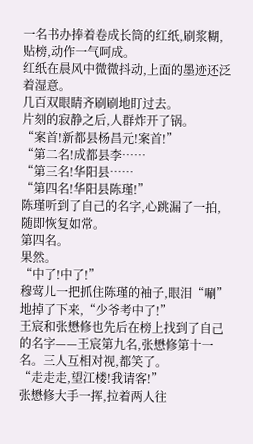一名书办捧着卷成长筒的红纸,刷浆糊,贴榜,动作一气呵成。
红纸在晨风中微微抖动,上面的墨迹还泛着湿意。
几百双眼睛齐刷刷地盯过去。
片刻的寂静之后,人群炸开了锅。
“案首!新都县杨昌元!案首!”
“第二名!成都县李……
“第三名!华阳县……
“第四名!华阳县陈瑾!”
陈瑾听到了自己的名字,心跳漏了一拍,随即恢复如常。
第四名。
果然。
“中了!中了!”
穆莺儿一把抓住陈瑾的袖子,眼泪“唰”地掉了下来,“少爷考中了!”
王宸和张懋修也先后在榜上找到了自己的名字——王宸第九名,张懋修第十一名。三人互相对视,都笑了。
“走走走,望江楼!我请客!”
张懋修大手一挥,拉着两人往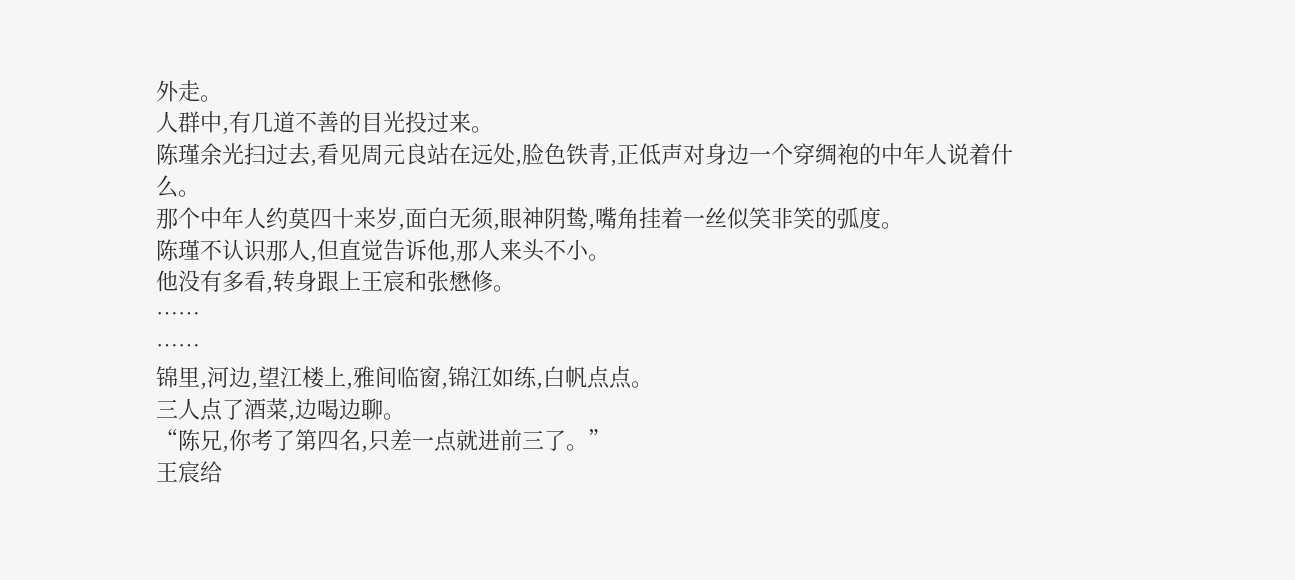外走。
人群中,有几道不善的目光投过来。
陈瑾余光扫过去,看见周元良站在远处,脸色铁青,正低声对身边一个穿绸袍的中年人说着什么。
那个中年人约莫四十来岁,面白无须,眼神阴鸷,嘴角挂着一丝似笑非笑的弧度。
陈瑾不认识那人,但直觉告诉他,那人来头不小。
他没有多看,转身跟上王宸和张懋修。
……
……
锦里,河边,望江楼上,雅间临窗,锦江如练,白帆点点。
三人点了酒菜,边喝边聊。
“陈兄,你考了第四名,只差一点就进前三了。”
王宸给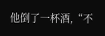他倒了一杯酒,“不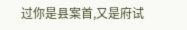过你是县案首,又是府试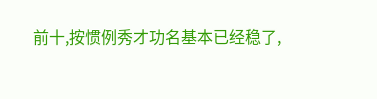前十,按惯例秀才功名基本已经稳了,